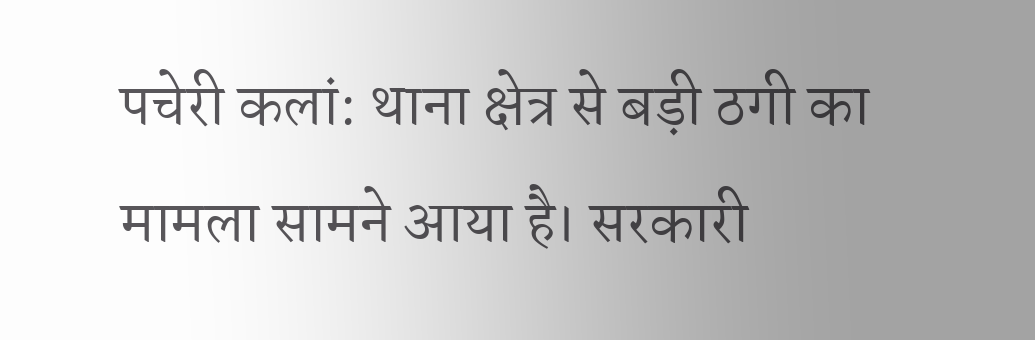पचेरी कलां: थाना क्षेत्र से बड़ी ठगी का मामला सामने आया है। सरकारी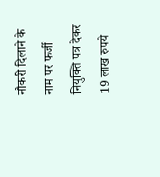नौकरी दिलाने के नाम पर फर्जी नियुक्ति पत्र देकर 19 लाख रुपये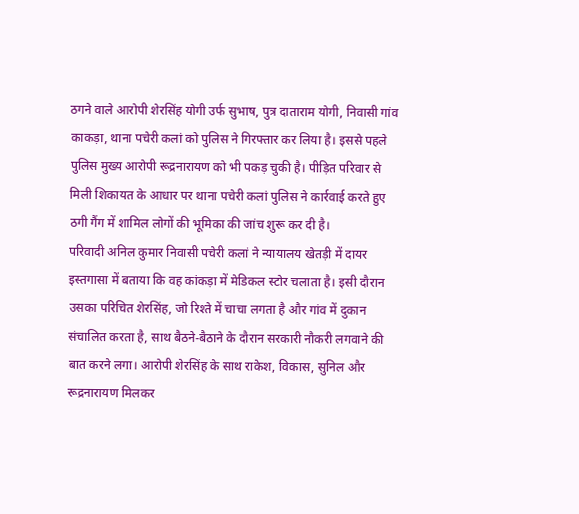ठगने वाले आरोपी शेरसिंह योगी उर्फ सुभाष, पुत्र दाताराम योगी, निवासी गांव काकड़ा, थाना पचेरी कलां को पुलिस ने गिरफ्तार कर लिया है। इससे पहले पुलिस मुख्य आरोपी रूद्रनारायण को भी पकड़ चुकी है। पीड़ित परिवार से मिली शिकायत के आधार पर थाना पचेरी कलां पुलिस ने कार्रवाई करते हुए ठगी गैंग में शामिल लोगों की भूमिका की जांच शुरू कर दी है।
परिवादी अनिल कुमार निवासी पचेरी कलां ने न्यायालय खेतड़ी में दायर इस्तगासा में बताया कि वह कांकड़ा में मेडिकल स्टोर चलाता है। इसी दौरान उसका परिचित शेरसिंह, जो रिश्ते में चाचा लगता है और गांव में दुकान संचालित करता है, साथ बैठने-बैठाने के दौरान सरकारी नौकरी लगवाने की बात करने लगा। आरोपी शेरसिंह के साथ राकेश, विकास, सुनिल और रूद्रनारायण मिलकर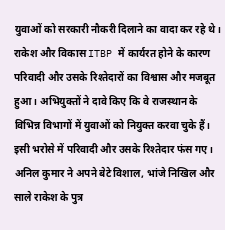युवाओं को सरकारी नौकरी दिलाने का वादा कर रहे थे।
राकेश और विकास ITBP में कार्यरत होने के कारण परिवादी और उसके रिश्तेदारों का विश्वास और मजबूत हुआ। अभियुक्तों ने दावे किए कि वे राजस्थान के विभिन्न विभागों में युवाओं को नियुक्त करवा चुके हैं। इसी भरोसे में परिवादी और उसके रिश्तेदार फंस गए।
अनिल कुमार ने अपने बेटे विशाल, भांजे निखिल और साले राकेश के पुत्र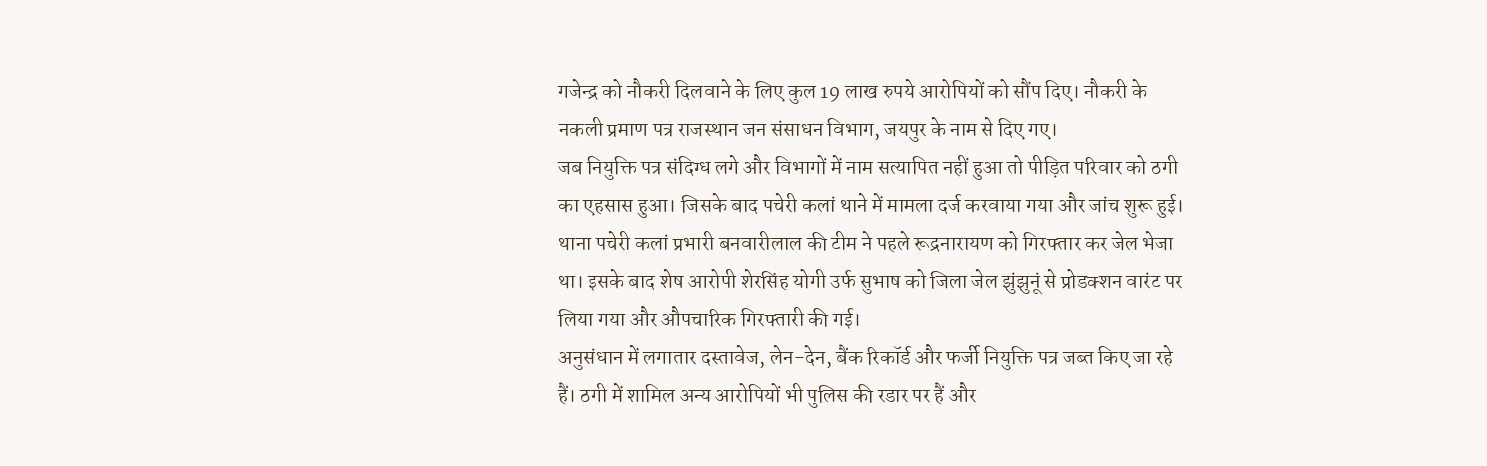गजेन्द्र को नौकरी दिलवाने के लिए कुल 19 लाख रुपये आरोपियों को सौंप दिए। नौकरी के नकली प्रमाण पत्र राजस्थान जन संसाधन विभाग, जयपुर के नाम से दिए गए।
जब नियुक्ति पत्र संदिग्ध लगे और विभागों में नाम सत्यापित नहीं हुआ तो पीड़ित परिवार को ठगी का एहसास हुआ। जिसके बाद पचेरी कलां थाने में मामला दर्ज करवाया गया और जांच शुरू हुई।
थाना पचेरी कलां प्रभारी बनवारीलाल की टीम ने पहले रूद्रनारायण को गिरफ्तार कर जेल भेजा था। इसके बाद शेष आरोपी शेरसिंह योगी उर्फ सुभाष को जिला जेल झुंझुनूं से प्रोडक्शन वारंट पर लिया गया और औपचारिक गिरफ्तारी की गई।
अनुसंधान में लगातार दस्तावेज, लेन-देन, बैंक रिकॉर्ड और फर्जी नियुक्ति पत्र जब्त किए जा रहे हैं। ठगी में शामिल अन्य आरोपियों भी पुलिस की रडार पर हैं और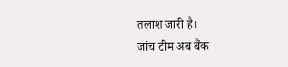तलाश जारी है।
जांच टीम अब बैंक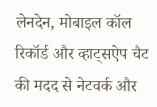लेनदेन, मोबाइल कॉल रिकॉर्ड और व्हाट्सऐप चैट की मदद से नेटवर्क और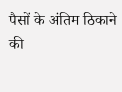पैसों के अंतिम ठिकाने की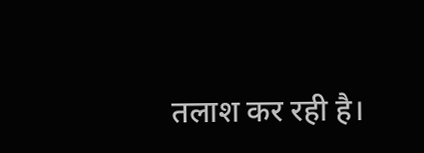तलाश कर रही है।